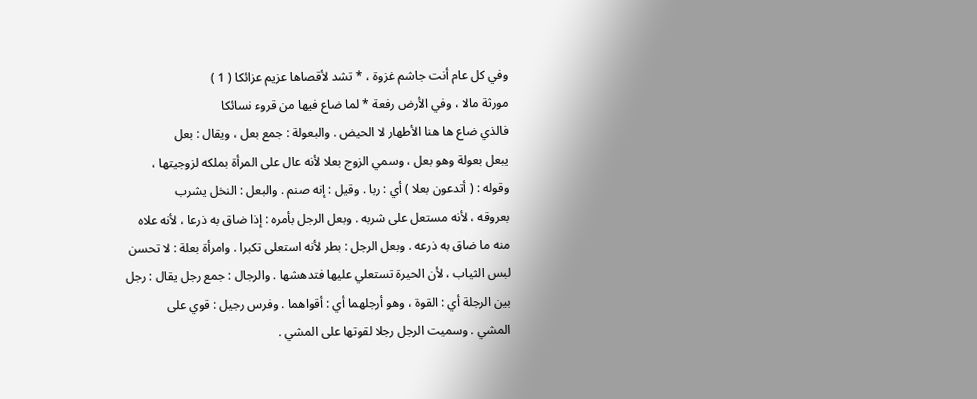وفي كل عام أنت جاشم غزوة ، * تشد لأقصاها عزيم عزائكا ( 1 )
مورثة مالا ، وفي الأرض رفعة * لما ضاع فيها من قروء نسائكا
فالذي ضاع ها هنا الأطهار لا الحيض . والبعولة : جمع بعل ، ويقال : بعل
يبعل بعولة وهو بعل ، وسمي الزوج بعلا لأنه عال على المرأة بملكه لزوجيتها ،
وقوله : ( أتدعون بعلا ) أي : ربا . وقيل : إنه صنم . والبعل : النخل يشرب
بعروقه ، لأنه مستعل على شربه . وبعل الرجل بأمره : إذا ضاق به ذرعا ، لأنه علاه
منه ما ضاق به ذرعه . وبعل الرجل : بطر لأنه استعلى تكبرا . وامرأة بعلة : لا تحسن
لبس الثياب ، لأن الحيرة تستعلي عليها فتدهشها . والرجال : جمع رجل يقال : رجل
بين الرجلة أي : القوة ، وهو أرجلهما أي : أقواهما . وفرس رجيل : قوي على
المشي . وسميت الرجل رجلا لقوتها على المشي .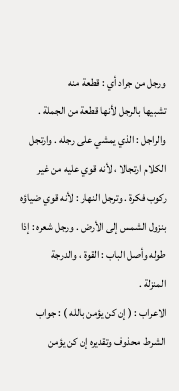ورجل من جراد أي : قطعة منه
تشبيها بالرجل لأنها قطعة من الجملة . والراجل : الذي يمشي على رجله . وارتجل
الكلام ارتجالا ، لأنه قوي عليه من غير ركوب فكرة . وترجل النهار : لأنه قوي ضياؤه
بنزول الشمس إلى الأرض . ورجل شعره : إذا طوله وأصل الباب : القوة ، والدرجة
المنزلة .
الاعراب : ( إن كن يؤمن بالله ) : جواب الشرط محذوف وتقديره إن كن يؤمن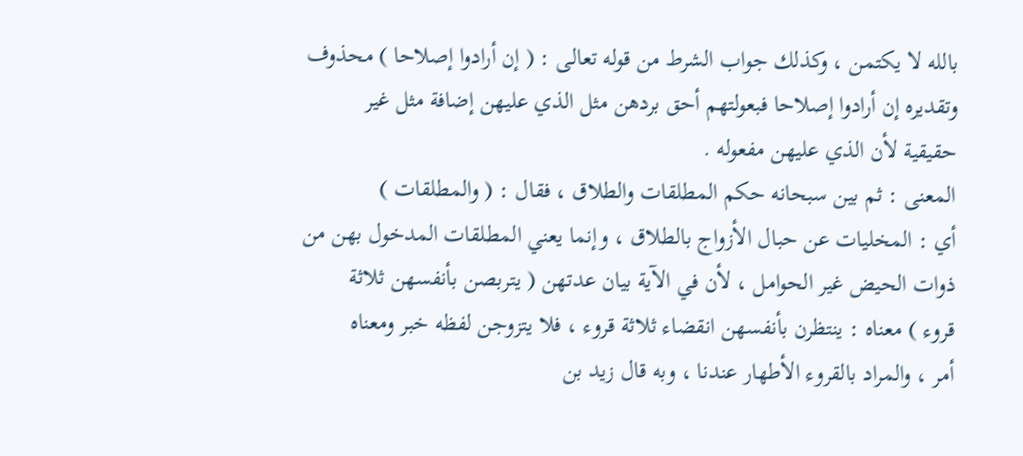بالله لا يكتمن ، وكذلك جواب الشرط من قوله تعالى : ( إن أرادوا إصلاحا ) محذوف
وتقديره إن أرادوا إصلاحا فبعولتهم أحق بردهن مثل الذي عليهن إضافة مثل غير
حقيقية لأن الذي عليهن مفعوله .
المعنى : ثم بين سبحانه حكم المطلقات والطلاق ، فقال : ( والمطلقات )
أي : المخليات عن حبال الأزواج بالطلاق ، وإنما يعني المطلقات المدخول بهن من
ذوات الحيض غير الحوامل ، لأن في الآية بيان عدتهن ( يتربصن بأنفسهن ثلاثة
قروء ) معناه : ينتظرن بأنفسهن انقضاء ثلاثة قروء ، فلا يتزوجن لفظه خبر ومعناه
أمر ، والمراد بالقروء الأطهار عندنا ، وبه قال زيد بن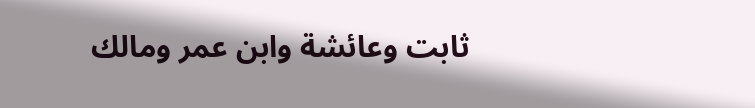ثابت وعائشة وابن عمر ومالك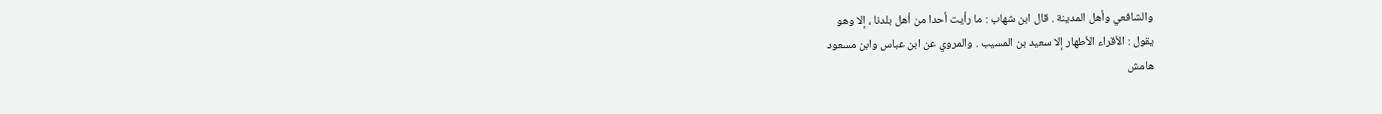والشافعي وأهل المدينة . قال ابن شهاب : ما رأيت أحدا من أهل بلدنا ، إلا وهو
يقول : الأقراء الأطهار إلا سعيد بن المسيب . والمروي عن ابن عباس وابن مسعود
هامش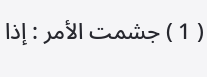( 1 ) جشمت الأمر : إذا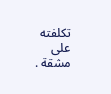تكلفته على مشقة .